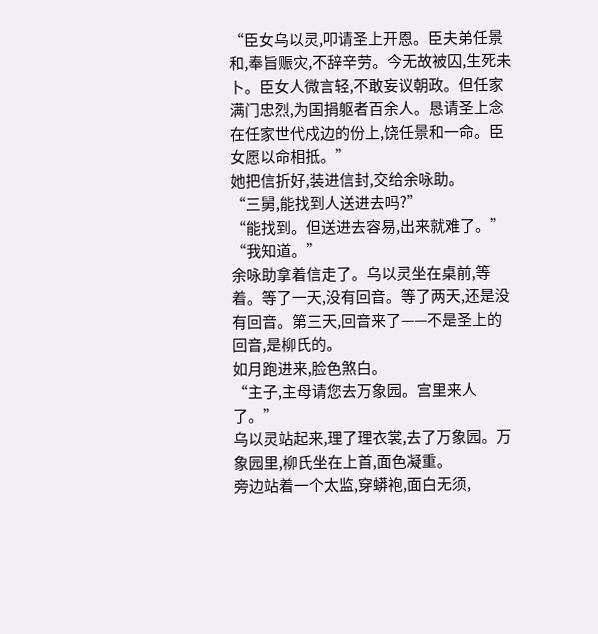“臣女乌以灵,叩请圣上开恩。臣夫弟任景和,奉旨赈灾,不辞辛劳。今无故被囚,生死未卜。臣女人微言轻,不敢妄议朝政。但任家满门忠烈,为国捐躯者百余人。恳请圣上念在任家世代戍边的份上,饶任景和一命。臣女愿以命相抵。”
她把信折好,装进信封,交给余咏助。
“三舅,能找到人送进去吗?”
“能找到。但送进去容易,出来就难了。”
“我知道。”
余咏助拿着信走了。乌以灵坐在桌前,等着。等了一天,没有回音。等了两天,还是没有回音。第三天,回音来了——不是圣上的回音,是柳氏的。
如月跑进来,脸色煞白。
“主子,主母请您去万象园。宫里来人了。”
乌以灵站起来,理了理衣裳,去了万象园。万象园里,柳氏坐在上首,面色凝重。
旁边站着一个太监,穿蟒袍,面白无须,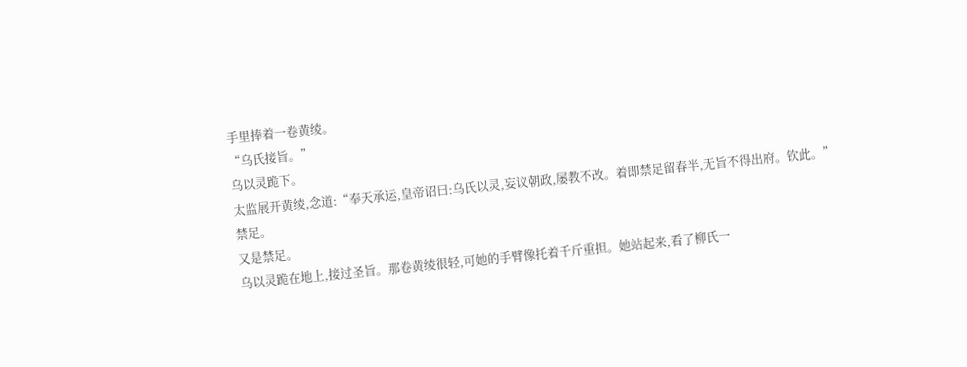手里捧着一卷黄绫。
“乌氏接旨。”
乌以灵跪下。
太监展开黄绫,念道:“奉天承运,皇帝诏曰:乌氏以灵,妄议朝政,屡教不改。着即禁足留春半,无旨不得出府。钦此。”
禁足。
又是禁足。
乌以灵跪在地上,接过圣旨。那卷黄绫很轻,可她的手臂像托着千斤重担。她站起来,看了柳氏一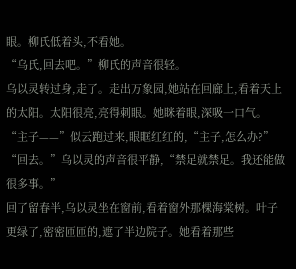眼。柳氏低着头,不看她。
“乌氏,回去吧。”柳氏的声音很轻。
乌以灵转过身,走了。走出万象园,她站在回廊上,看着天上的太阳。太阳很亮,亮得刺眼。她眯着眼,深吸一口气。
“主子——”似云跑过来,眼眶红红的,“主子,怎么办?”
“回去。”乌以灵的声音很平静,“禁足就禁足。我还能做很多事。”
回了留春半,乌以灵坐在窗前,看着窗外那棵海棠树。叶子更绿了,密密匝匝的,遮了半边院子。她看着那些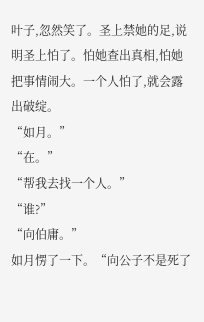叶子,忽然笑了。圣上禁她的足,说明圣上怕了。怕她查出真相,怕她把事情闹大。一个人怕了,就会露出破绽。
“如月。”
“在。”
“帮我去找一个人。”
“谁?”
“向伯庸。”
如月愣了一下。“向公子不是死了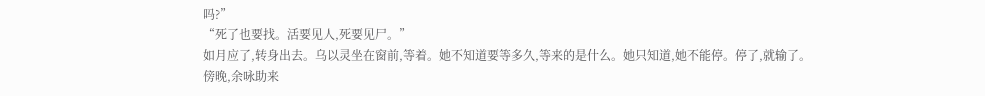吗?”
“死了也要找。活要见人,死要见尸。”
如月应了,转身出去。乌以灵坐在窗前,等着。她不知道要等多久,等来的是什么。她只知道,她不能停。停了,就输了。
傍晚,余咏助来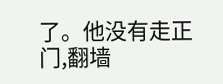了。他没有走正门,翻墙